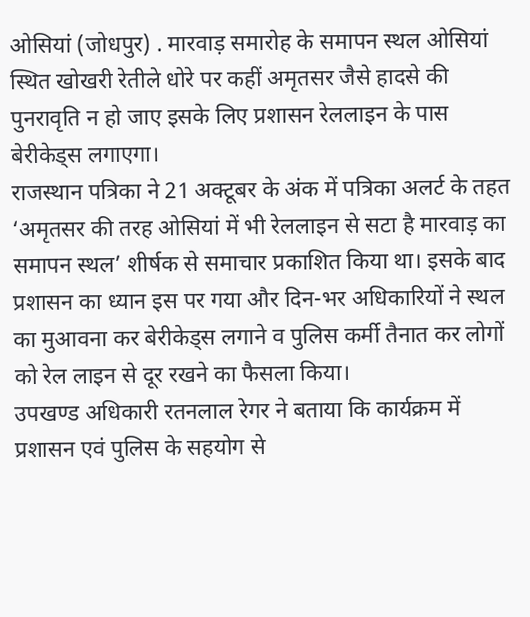ओसियां (जोधपुर) . मारवाड़ समारोह के समापन स्थल ओसियां स्थित खोखरी रेतीले धोरे पर कहीं अमृतसर जैसे हादसे की पुनरावृति न हो जाए इसके लिए प्रशासन रेललाइन के पास बेरीकेड्स लगाएगा।
राजस्थान पत्रिका ने 21 अक्टूबर के अंक में पत्रिका अलर्ट के तहत ‘अमृतसर की तरह ओसियां में भी रेललाइन से सटा है मारवाड़ का समापन स्थल’ शीर्षक से समाचार प्रकाशित किया था। इसके बाद प्रशासन का ध्यान इस पर गया और दिन-भर अधिकारियों ने स्थल का मुआवना कर बेरीकेड्स लगाने व पुलिस कर्मी तैनात कर लोगों को रेल लाइन से दूर रखने का फैसला किया।
उपखण्ड अधिकारी रतनलाल रेगर ने बताया कि कार्यक्रम में प्रशासन एवं पुलिस के सहयोग से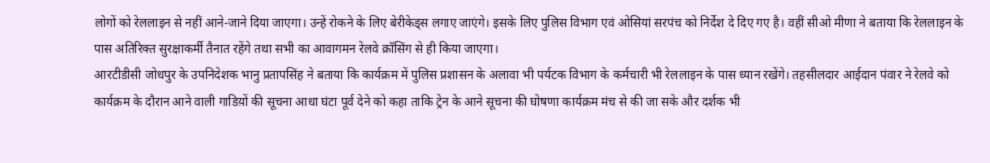लोगों को रेललाइन से नहीं आने-जाने दिया जाएगा। उन्हें रोकने के लिए बेरीकेड्स लगाए जाएंगे। इसके लिए पुलिस विभाग एवं ओसियां सरपंच को निर्देश दे दिए गए है। वहीं सीओ मीणा ने बताया कि रेललाइन के पास अतिरिक्त सुरक्षाकर्मी तैनात रहेंगे तथा सभी का आवागमन रेलवे क्रॉसिंग से ही किया जाएगा।
आरटीडीसी जोधपुर के उपनिदेशक भानु प्रतापसिंह ने बताया कि कार्यक्रम में पुलिस प्रशासन के अलावा भी पर्यटक विभाग के कर्मचारी भी रेललाइन के पास ध्यान रखेंगे। तहसीलदार आईदान पंवार ने रेलवे को कार्यक्रम के दौरान आने वाली गाडिय़ों की सूचना आधा घंटा पूर्व देने को कहा ताकि ट्रेन के आने सूचना की घोषणा कार्यक्रम मंच से की जा सके और दर्शक भी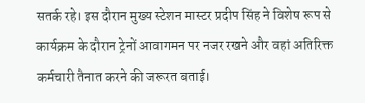सतर्क रहे। इस दौरान मुख्य स्टेशन मास्टर प्रदीप सिंह ने विशेष रूप से कार्यक्रम के दौरान ट्रेनों आवागमन पर नजर रखने और वहां अतिरिक्त कर्मचारी तैनात करने की जरूरत बताई।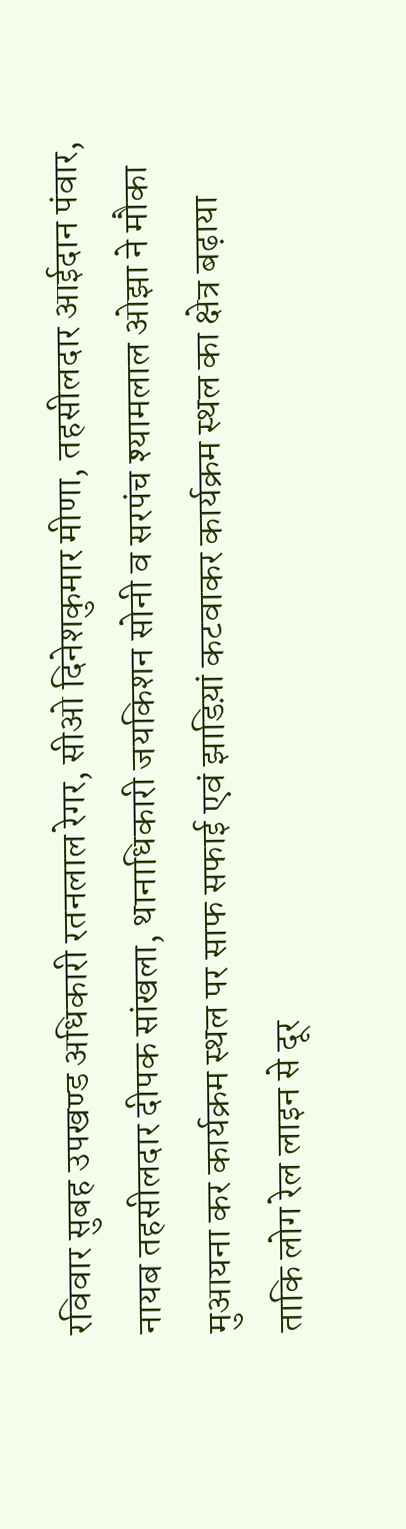रविवार सुबह उपखण्ड अधिकारी रतनलाल रेगर, सीओ दिनेशकुमार मीणा, तहसीलदार आईदान पंवार, नायब तहसीलदार दीपक सांखला, थानाधिकारी जयकिशन सोनी व सरपंच श्यामलाल ओझा ने मौका मुआयना कर कार्यक्रम स्थल पर साफ सफाई एवं झाडिय़ां कटवाकर कार्यक्रम स्थल का क्षेत्र बढ़ाया ताकि लोग रेल लाइन से दूर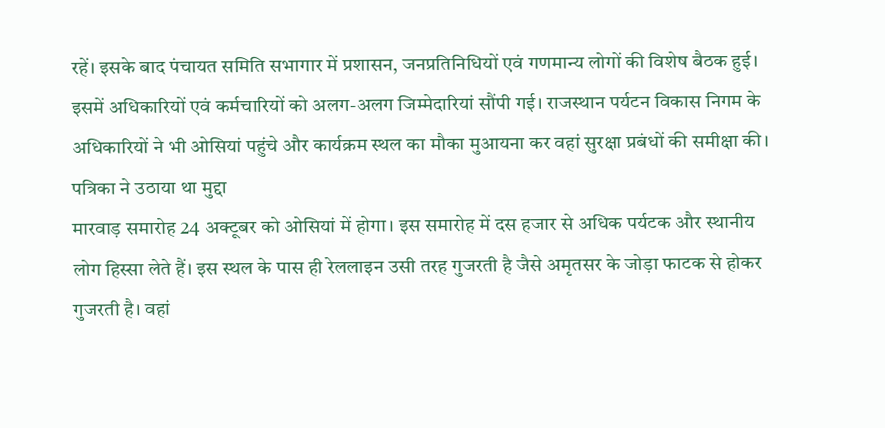रहें। इसके बाद पंचायत समिति सभागार में प्रशासन, जनप्रतिनिधियों एवं गणमान्य लोगों की विशेष बैठक हुई। इसमें अधिकारियों एवं कर्मचारियों को अलग-अलग जिम्मेदारियां सौंपी गई। राजस्थान पर्यटन विकास निगम के अधिकारियों ने भी ओसियां पहुंचे और कार्यक्रम स्थल का मौका मुआयना कर वहां सुरक्षा प्रबंधों की समीक्षा की।
पत्रिका ने उठाया था मुद्दा
मारवाड़ समारोह 24 अक्टूबर को ओसियां में होगा। इस समारोह में दस हजार से अधिक पर्यटक और स्थानीय लोग हिस्सा लेते हैं। इस स्थल के पास ही रेललाइन उसी तरह गुजरती है जैसे अमृतसर के जोड़ा फाटक से होकर गुजरती है। वहां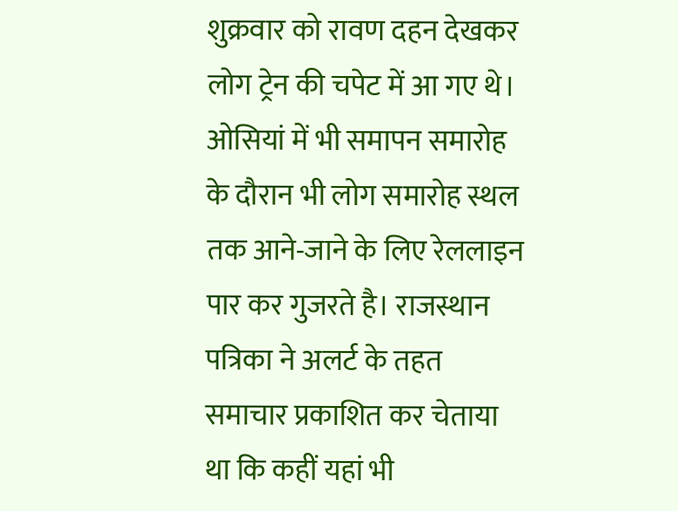शुक्रवार को रावण दहन देखकर लोग ट्रेन की चपेट में आ गए थे।
ओसियां में भी समापन समारोह के दौरान भी लोग समारोह स्थल तक आने-जाने के लिए रेललाइन पार कर गुजरते है। राजस्थान पत्रिका ने अलर्ट के तहत समाचार प्रकाशित कर चेताया था कि कहीं यहां भी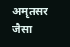अमृतसर जैसा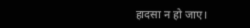हादसा न हो जाए।